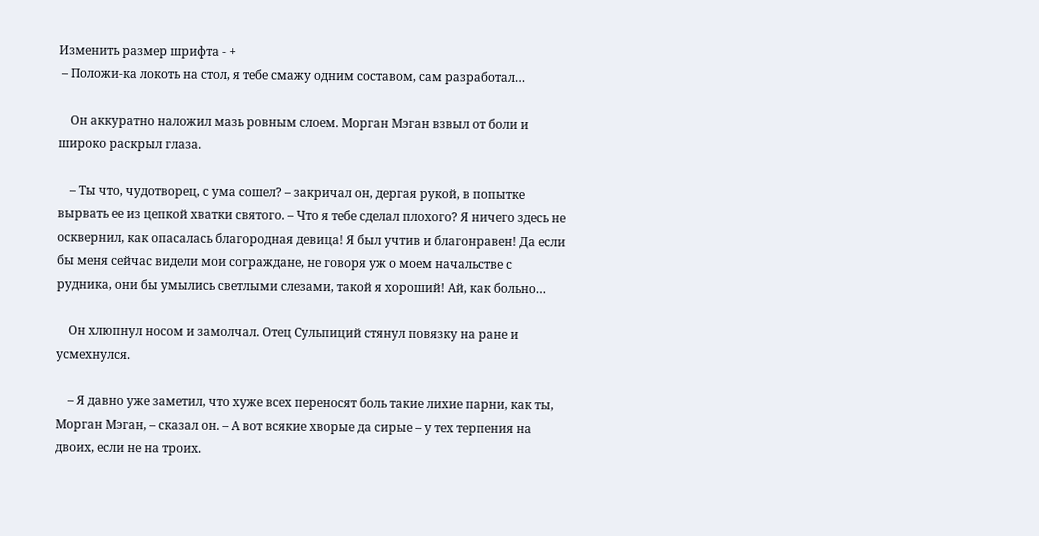Изменить размер шрифта - +
 – Положи-ка локоть на стол, я тебе смажу одним составом, сам разработал…

    Он аккуратно наложил мазь ровным слоем. Морган Мэган взвыл от боли и широко раскрыл глаза.

    – Ты что, чудотворец, с ума сошел? – закричал он, дергая рукой, в попытке вырвать ее из цепкой хватки святого. – Что я тебе сделал плохого? Я ничего здесь не осквернил, как опасалась благородная девица! Я был учтив и благонравен! Да если бы меня сейчас видели мои сограждане, не говоря уж о моем начальстве с рудника, они бы умылись светлыми слезами, такой я хороший! Ай, как больно…

    Он хлюпнул носом и замолчал. Отец Сульпиций стянул повязку на ране и усмехнулся.

    – Я давно уже заметил, что хуже всех переносят боль такие лихие парни, как ты, Морган Мэган, – сказал он. – А вот всякие хворые да сирые – у тех терпения на двоих, если не на троих.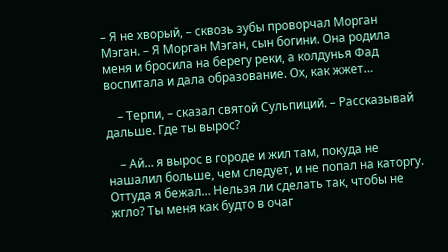– Я не хворый, – сквозь зубы проворчал Морган Мэган. – Я Морган Мэган, сын богини. Она родила меня и бросила на берегу реки, а колдунья Фад воспитала и дала образование. Ох, как жжет…

    – Терпи, – сказал святой Сульпиций. – Рассказывай дальше. Где ты вырос?

    – Ай… я вырос в городе и жил там, покуда не нашалил больше, чем следует, и не попал на каторгу. Оттуда я бежал… Нельзя ли сделать так, чтобы не жгло? Ты меня как будто в очаг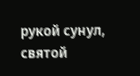рукой сунул, святой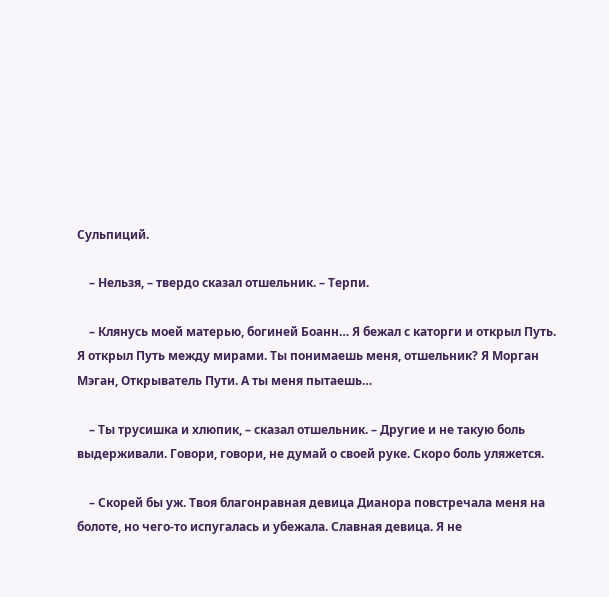Сульпиций.

    – Нельзя, – твердо сказал отшельник. – Терпи.

    – Клянусь моей матерью, богиней Боанн… Я бежал с каторги и открыл Путь. Я открыл Путь между мирами. Ты понимаешь меня, отшельник? Я Морган Мэган, Открыватель Пути. А ты меня пытаешь…

    – Ты трусишка и хлюпик, – сказал отшельник. – Другие и не такую боль выдерживали. Говори, говори, не думай о своей руке. Скоро боль уляжется.

    – Скорей бы уж. Твоя благонравная девица Дианора повстречала меня на болоте, но чего-то испугалась и убежала. Славная девица. Я не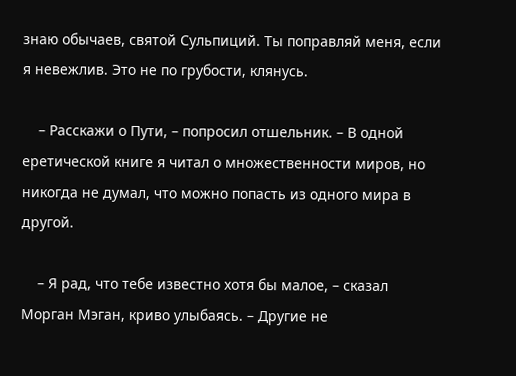знаю обычаев, святой Сульпиций. Ты поправляй меня, если я невежлив. Это не по грубости, клянусь.

    – Расскажи о Пути, – попросил отшельник. – В одной еретической книге я читал о множественности миров, но никогда не думал, что можно попасть из одного мира в другой.

    – Я рад, что тебе известно хотя бы малое, – сказал Морган Мэган, криво улыбаясь. – Другие не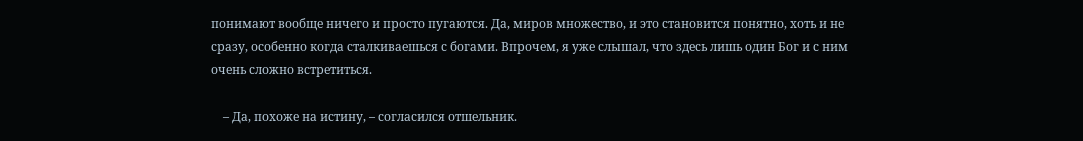понимают вообще ничего и просто пугаются. Да, миров множество, и это становится понятно, хоть и не сразу, особенно когда сталкиваешься с богами. Впрочем, я уже слышал, что здесь лишь один Бог и с ним очень сложно встретиться.

    – Да, похоже на истину, – согласился отшельник.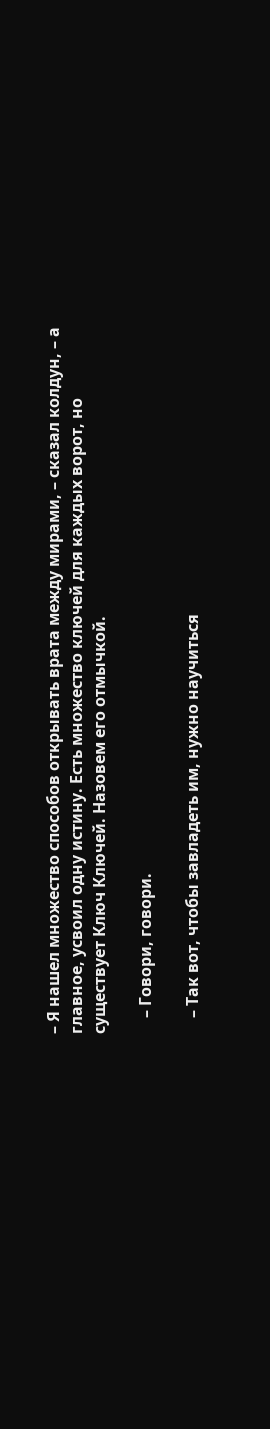– Я нашел множество способов открывать врата между мирами, – сказал колдун, – а главное, усвоил одну истину. Есть множество ключей для каждых ворот, но существует Ключ Ключей. Назовем его отмычкой.

    – Говори, говори.

    – Так вот, чтобы завладеть им, нужно научиться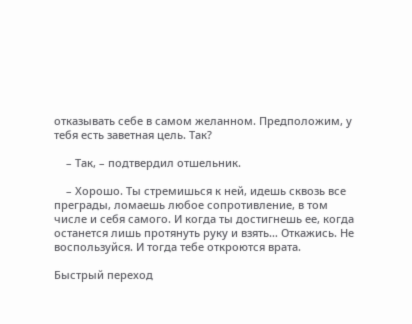отказывать себе в самом желанном. Предположим, у тебя есть заветная цель. Так?

    – Так, – подтвердил отшельник.

    – Хорошо. Ты стремишься к ней, идешь сквозь все преграды, ломаешь любое сопротивление, в том числе и себя самого. И когда ты достигнешь ее, когда останется лишь протянуть руку и взять… Откажись. Не воспользуйся. И тогда тебе откроются врата.

Быстрый переход